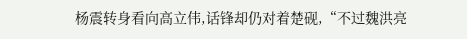杨震转身看向高立伟,话锋却仍对着楚砚,“不过魏洪亮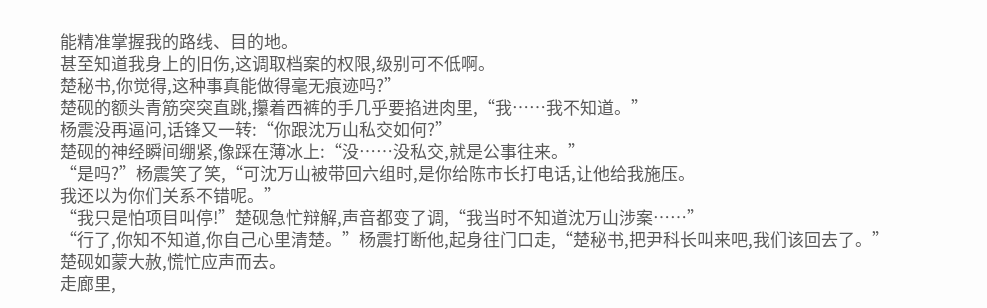能精准掌握我的路线、目的地。
甚至知道我身上的旧伤,这调取档案的权限,级别可不低啊。
楚秘书,你觉得,这种事真能做得毫无痕迹吗?”
楚砚的额头青筋突突直跳,攥着西裤的手几乎要掐进肉里,“我……我不知道。”
杨震没再逼问,话锋又一转:“你跟沈万山私交如何?”
楚砚的神经瞬间绷紧,像踩在薄冰上:“没……没私交,就是公事往来。”
“是吗?”杨震笑了笑,“可沈万山被带回六组时,是你给陈市长打电话,让他给我施压。
我还以为你们关系不错呢。”
“我只是怕项目叫停!”楚砚急忙辩解,声音都变了调,“我当时不知道沈万山涉案……”
“行了,你知不知道,你自己心里清楚。”杨震打断他,起身往门口走,“楚秘书,把尹科长叫来吧,我们该回去了。”
楚砚如蒙大赦,慌忙应声而去。
走廊里,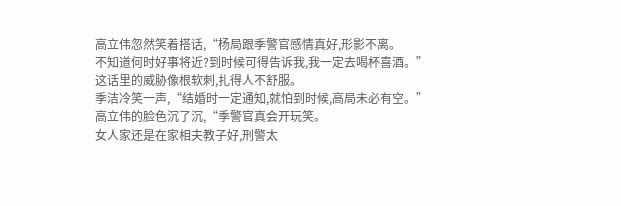高立伟忽然笑着搭话,“杨局跟季警官感情真好,形影不离。
不知道何时好事将近?到时候可得告诉我,我一定去喝杯喜酒。”
这话里的威胁像根软刺,扎得人不舒服。
季洁冷笑一声,“结婚时一定通知,就怕到时候,高局未必有空。”
高立伟的脸色沉了沉,“季警官真会开玩笑。
女人家还是在家相夫教子好,刑警太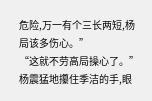危险,万一有个三长两短,杨局该多伤心。”
“这就不劳高局操心了。”杨震猛地攥住季洁的手,眼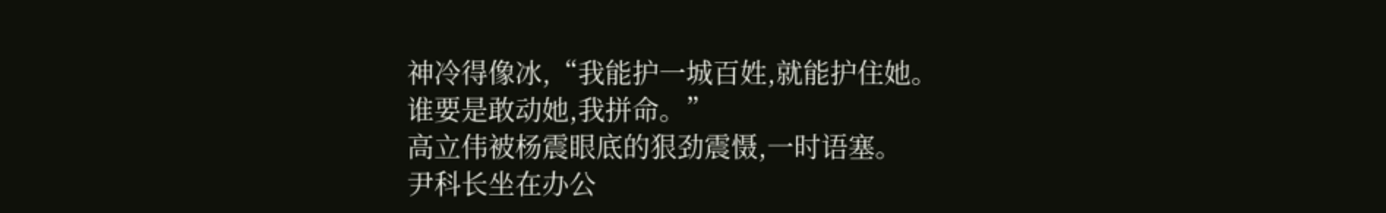神冷得像冰,“我能护一城百姓,就能护住她。
谁要是敢动她,我拼命。”
高立伟被杨震眼底的狠劲震慑,一时语塞。
尹科长坐在办公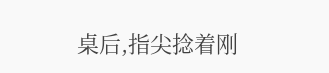桌后,指尖捻着刚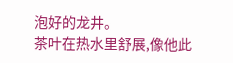泡好的龙井。
茶叶在热水里舒展,像他此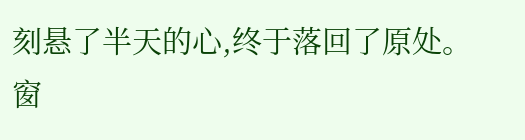刻悬了半天的心,终于落回了原处。
窗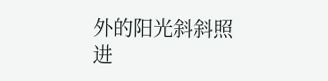外的阳光斜斜照进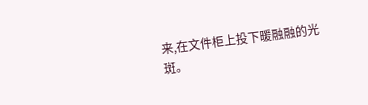来,在文件柜上投下暖融融的光斑。